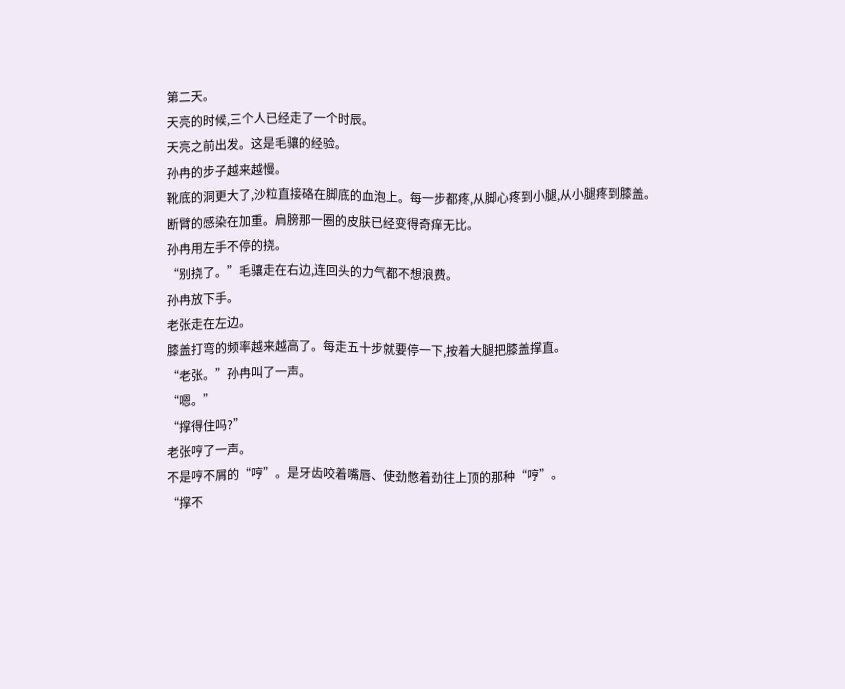第二天。
天亮的时候,三个人已经走了一个时辰。
天亮之前出发。这是毛骧的经验。
孙冉的步子越来越慢。
靴底的洞更大了,沙粒直接硌在脚底的血泡上。每一步都疼,从脚心疼到小腿,从小腿疼到膝盖。
断臂的感染在加重。肩膀那一圈的皮肤已经变得奇痒无比。
孙冉用左手不停的挠。
“别挠了。”毛骧走在右边,连回头的力气都不想浪费。
孙冉放下手。
老张走在左边。
膝盖打弯的频率越来越高了。每走五十步就要停一下,按着大腿把膝盖撑直。
“老张。”孙冉叫了一声。
“嗯。”
“撑得住吗?”
老张哼了一声。
不是哼不屑的“哼”。是牙齿咬着嘴唇、使劲憋着劲往上顶的那种“哼”。
“撑不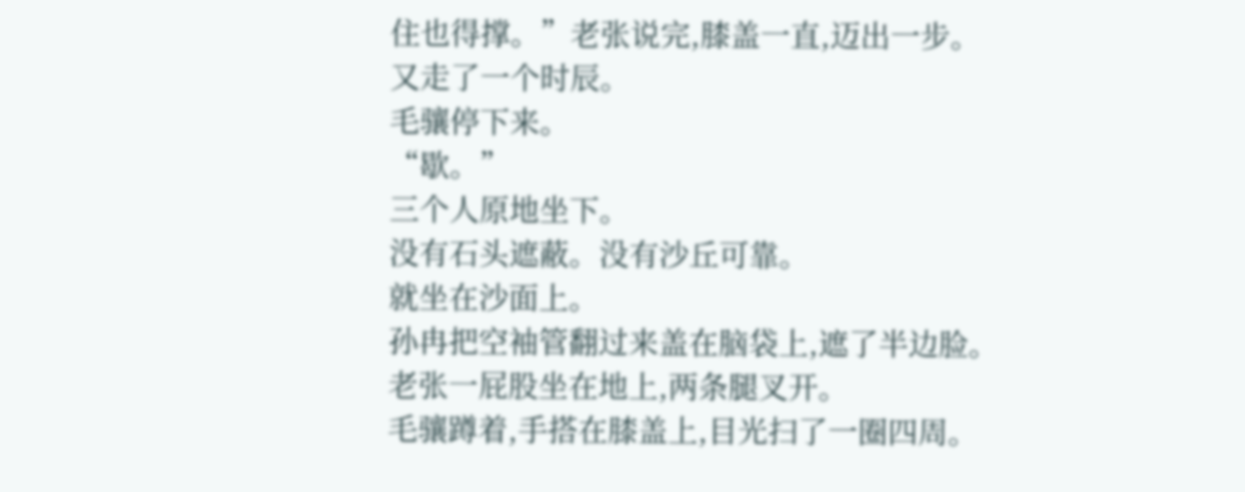住也得撑。”老张说完,膝盖一直,迈出一步。
又走了一个时辰。
毛骧停下来。
“歇。”
三个人原地坐下。
没有石头遮蔽。没有沙丘可靠。
就坐在沙面上。
孙冉把空袖管翻过来盖在脑袋上,遮了半边脸。
老张一屁股坐在地上,两条腿叉开。
毛骧蹲着,手搭在膝盖上,目光扫了一圈四周。